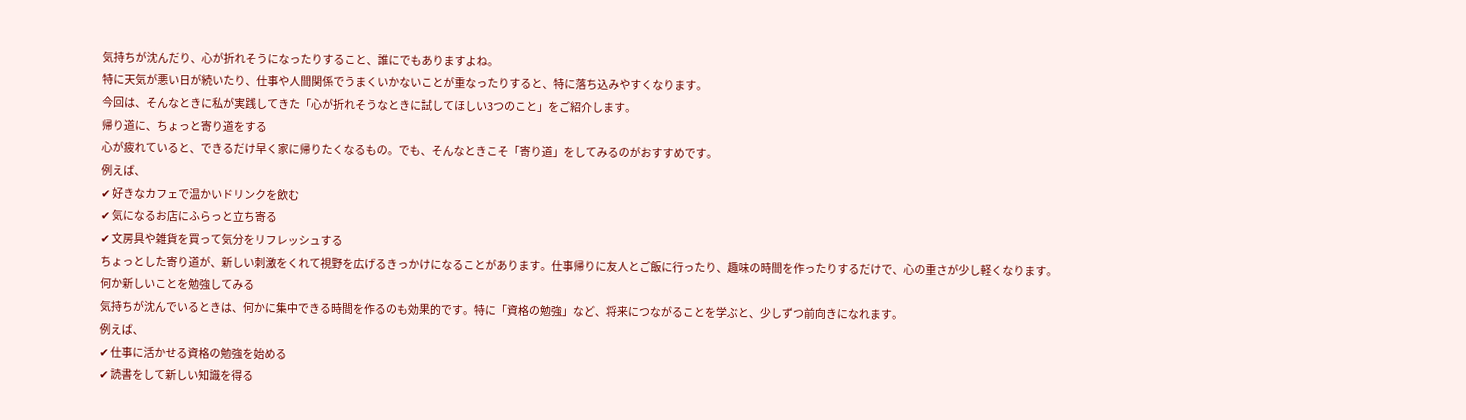気持ちが沈んだり、心が折れそうになったりすること、誰にでもありますよね。
特に天気が悪い日が続いたり、仕事や人間関係でうまくいかないことが重なったりすると、特に落ち込みやすくなります。
今回は、そんなときに私が実践してきた「心が折れそうなときに試してほしい3つのこと」をご紹介します。
帰り道に、ちょっと寄り道をする
心が疲れていると、できるだけ早く家に帰りたくなるもの。でも、そんなときこそ「寄り道」をしてみるのがおすすめです。
例えば、
✔ 好きなカフェで温かいドリンクを飲む
✔ 気になるお店にふらっと立ち寄る
✔ 文房具や雑貨を買って気分をリフレッシュする
ちょっとした寄り道が、新しい刺激をくれて視野を広げるきっかけになることがあります。仕事帰りに友人とご飯に行ったり、趣味の時間を作ったりするだけで、心の重さが少し軽くなります。
何か新しいことを勉強してみる
気持ちが沈んでいるときは、何かに集中できる時間を作るのも効果的です。特に「資格の勉強」など、将来につながることを学ぶと、少しずつ前向きになれます。
例えば、
✔ 仕事に活かせる資格の勉強を始める
✔ 読書をして新しい知識を得る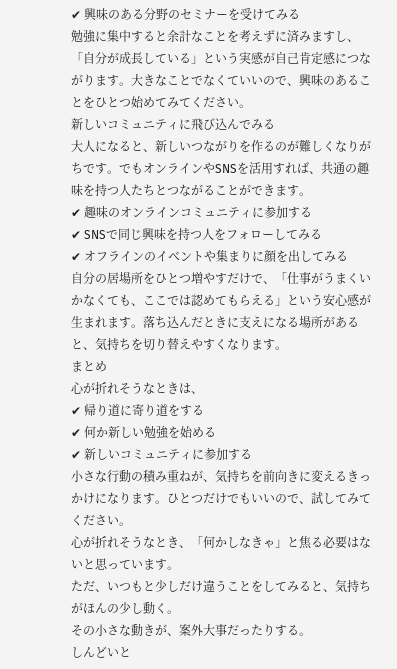✔ 興味のある分野のセミナーを受けてみる
勉強に集中すると余計なことを考えずに済みますし、「自分が成長している」という実感が自己肯定感につながります。大きなことでなくていいので、興味のあることをひとつ始めてみてください。
新しいコミュニティに飛び込んでみる
大人になると、新しいつながりを作るのが難しくなりがちです。でもオンラインやSNSを活用すれば、共通の趣味を持つ人たちとつながることができます。
✔ 趣味のオンラインコミュニティに参加する
✔ SNSで同じ興味を持つ人をフォローしてみる
✔ オフラインのイベントや集まりに顔を出してみる
自分の居場所をひとつ増やすだけで、「仕事がうまくいかなくても、ここでは認めてもらえる」という安心感が生まれます。落ち込んだときに支えになる場所があると、気持ちを切り替えやすくなります。
まとめ
心が折れそうなときは、
✔ 帰り道に寄り道をする
✔ 何か新しい勉強を始める
✔ 新しいコミュニティに参加する
小さな行動の積み重ねが、気持ちを前向きに変えるきっかけになります。ひとつだけでもいいので、試してみてください。
心が折れそうなとき、「何かしなきゃ」と焦る必要はないと思っています。
ただ、いつもと少しだけ違うことをしてみると、気持ちがほんの少し動く。
その小さな動きが、案外大事だったりする。
しんどいと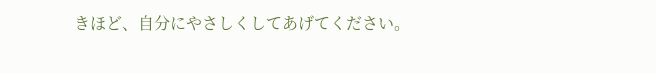きほど、自分にやさしくしてあげてください。